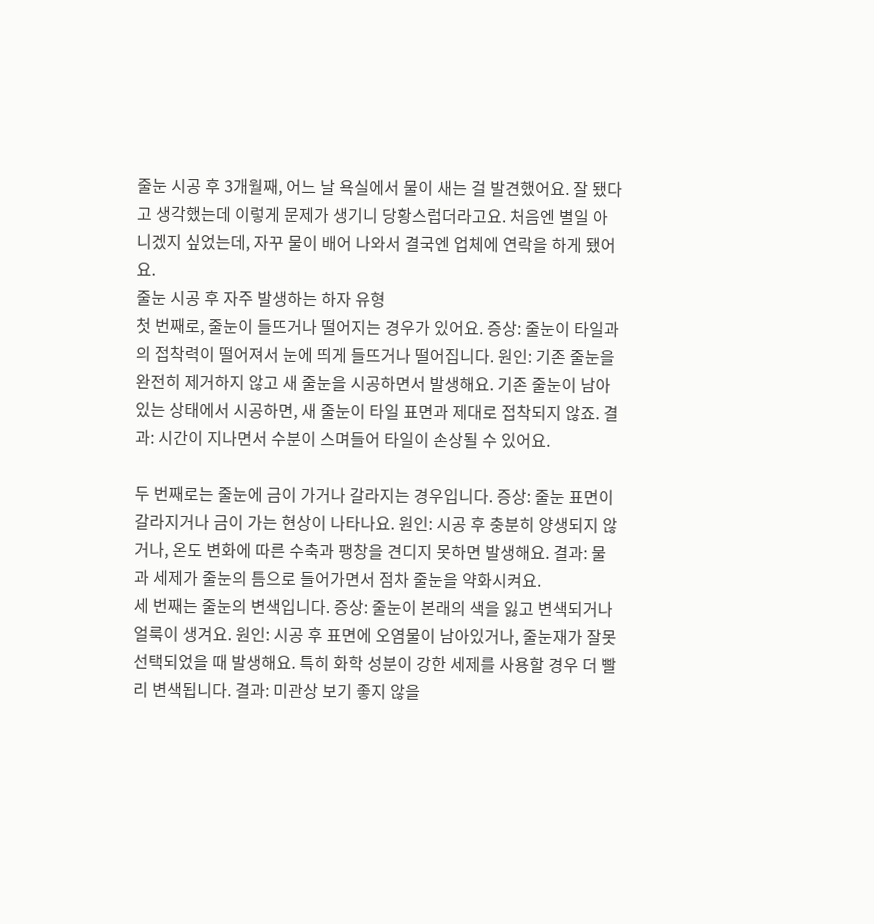줄눈 시공 후 3개월째, 어느 날 욕실에서 물이 새는 걸 발견했어요. 잘 됐다고 생각했는데 이렇게 문제가 생기니 당황스럽더라고요. 처음엔 별일 아니겠지 싶었는데, 자꾸 물이 배어 나와서 결국엔 업체에 연락을 하게 됐어요.
줄눈 시공 후 자주 발생하는 하자 유형
첫 번째로, 줄눈이 들뜨거나 떨어지는 경우가 있어요. 증상: 줄눈이 타일과의 접착력이 떨어져서 눈에 띄게 들뜨거나 떨어집니다. 원인: 기존 줄눈을 완전히 제거하지 않고 새 줄눈을 시공하면서 발생해요. 기존 줄눈이 남아있는 상태에서 시공하면, 새 줄눈이 타일 표면과 제대로 접착되지 않죠. 결과: 시간이 지나면서 수분이 스며들어 타일이 손상될 수 있어요.

두 번째로는 줄눈에 금이 가거나 갈라지는 경우입니다. 증상: 줄눈 표면이 갈라지거나 금이 가는 현상이 나타나요. 원인: 시공 후 충분히 양생되지 않거나, 온도 변화에 따른 수축과 팽창을 견디지 못하면 발생해요. 결과: 물과 세제가 줄눈의 틈으로 들어가면서 점차 줄눈을 약화시켜요.
세 번째는 줄눈의 변색입니다. 증상: 줄눈이 본래의 색을 잃고 변색되거나 얼룩이 생겨요. 원인: 시공 후 표면에 오염물이 남아있거나, 줄눈재가 잘못 선택되었을 때 발생해요. 특히 화학 성분이 강한 세제를 사용할 경우 더 빨리 변색됩니다. 결과: 미관상 보기 좋지 않을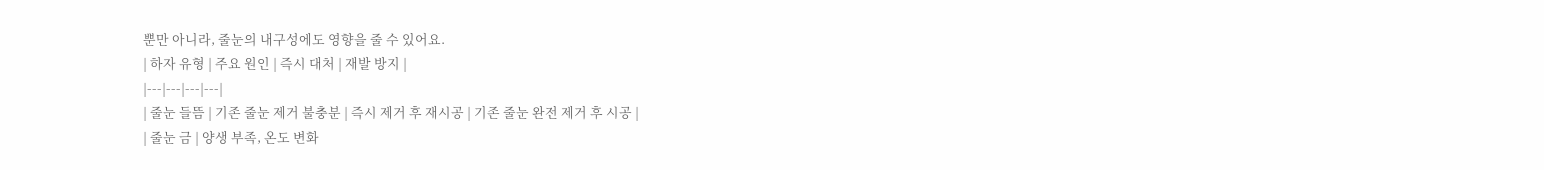뿐만 아니라, 줄눈의 내구성에도 영향을 줄 수 있어요.
| 하자 유형 | 주요 원인 | 즉시 대처 | 재발 방지 |
|---|---|---|---|
| 줄눈 들뜸 | 기존 줄눈 제거 불충분 | 즉시 제거 후 재시공 | 기존 줄눈 완전 제거 후 시공 |
| 줄눈 금 | 양생 부족, 온도 변화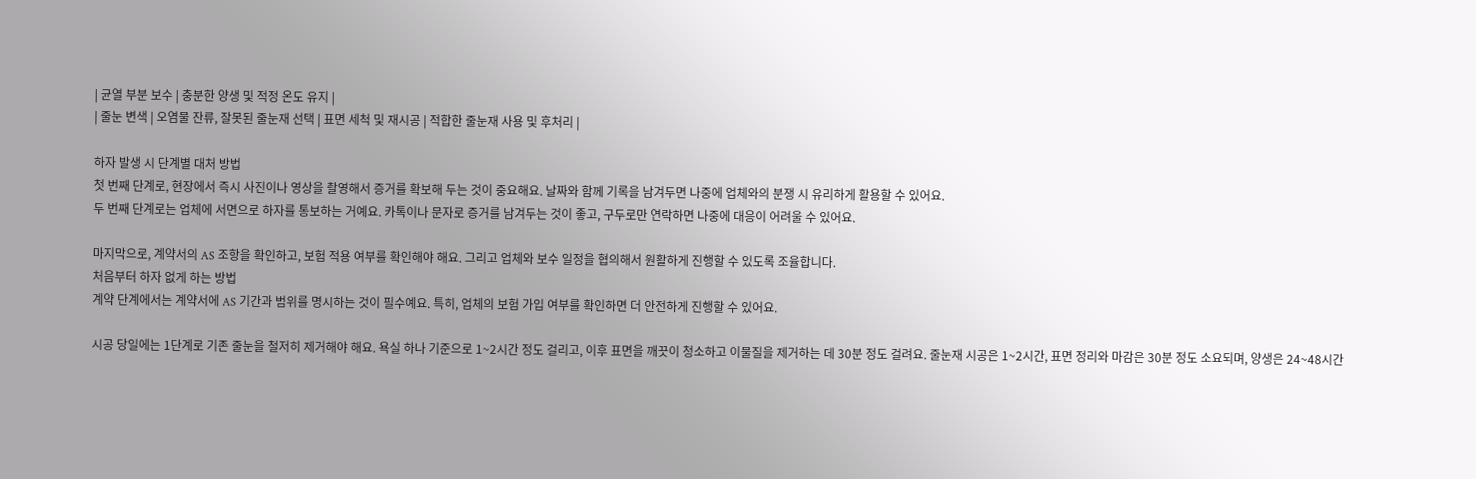| 균열 부분 보수 | 충분한 양생 및 적정 온도 유지 |
| 줄눈 변색 | 오염물 잔류, 잘못된 줄눈재 선택 | 표면 세척 및 재시공 | 적합한 줄눈재 사용 및 후처리 |

하자 발생 시 단계별 대처 방법
첫 번째 단계로, 현장에서 즉시 사진이나 영상을 촬영해서 증거를 확보해 두는 것이 중요해요. 날짜와 함께 기록을 남겨두면 나중에 업체와의 분쟁 시 유리하게 활용할 수 있어요.
두 번째 단계로는 업체에 서면으로 하자를 통보하는 거예요. 카톡이나 문자로 증거를 남겨두는 것이 좋고, 구두로만 연락하면 나중에 대응이 어려울 수 있어요.

마지막으로, 계약서의 AS 조항을 확인하고, 보험 적용 여부를 확인해야 해요. 그리고 업체와 보수 일정을 협의해서 원활하게 진행할 수 있도록 조율합니다.
처음부터 하자 없게 하는 방법
계약 단계에서는 계약서에 AS 기간과 범위를 명시하는 것이 필수예요. 특히, 업체의 보험 가입 여부를 확인하면 더 안전하게 진행할 수 있어요.

시공 당일에는 1단계로 기존 줄눈을 철저히 제거해야 해요. 욕실 하나 기준으로 1~2시간 정도 걸리고, 이후 표면을 깨끗이 청소하고 이물질을 제거하는 데 30분 정도 걸려요. 줄눈재 시공은 1~2시간, 표면 정리와 마감은 30분 정도 소요되며, 양생은 24~48시간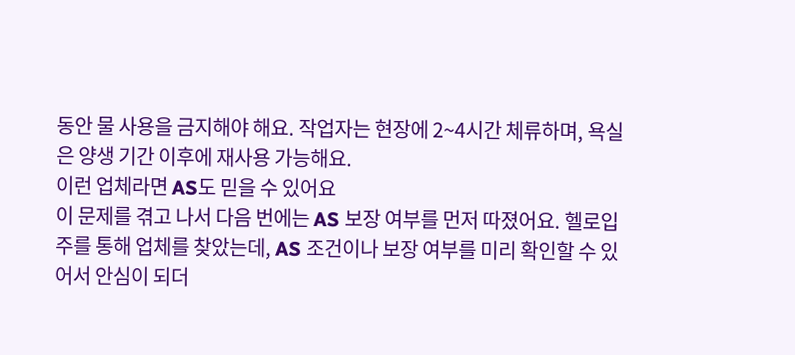동안 물 사용을 금지해야 해요. 작업자는 현장에 2~4시간 체류하며, 욕실은 양생 기간 이후에 재사용 가능해요.
이런 업체라면 AS도 믿을 수 있어요
이 문제를 겪고 나서 다음 번에는 AS 보장 여부를 먼저 따졌어요. 헬로입주를 통해 업체를 찾았는데, AS 조건이나 보장 여부를 미리 확인할 수 있어서 안심이 되더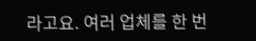라고요. 여러 업체를 한 번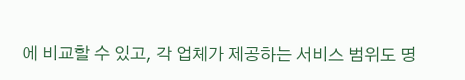에 비교할 수 있고, 각 업체가 제공하는 서비스 범위도 명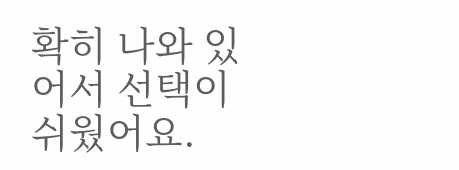확히 나와 있어서 선택이 쉬웠어요.